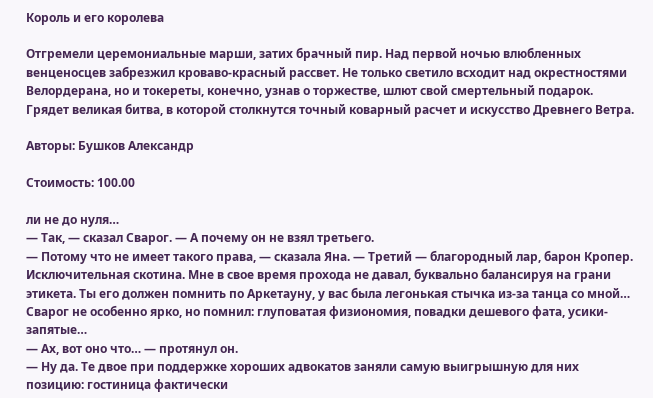Король и его королева

Отгремели церемониальные марши, затих брачный пир. Над первой ночью влюбленных венценосцев забрезжил кроваво-красный рассвет. Не только светило всходит над окрестностями Велордерана, но и токереты, конечно, узнав о торжестве, шлют свой смертельный подарок. Грядет великая битва, в которой столкнутся точный коварный расчет и искусство Древнего Ветра.

Авторы: Бушков Александр

Стоимость: 100.00

ли не до нуля…
— Так, — сказал Сварог. — А почему он не взял третьего.
— Потому что не имеет такого права, — сказала Яна. — Третий — благородный лар, барон Кропер. Исключительная скотина. Мне в свое время прохода не давал, буквально балансируя на грани этикета. Ты его должен помнить по Аркетауну, у вас была легонькая стычка из-за танца со мной…
Сварог не особенно ярко, но помнил: глуповатая физиономия, повадки дешевого фата, усики-запятые…
— Ах, вот оно что… — протянул он.
— Ну да. Те двое при поддержке хороших адвокатов заняли самую выигрышную для них позицию: гостиница фактически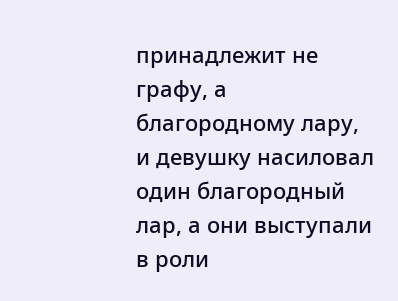принадлежит не графу, а благородному лару, и девушку насиловал один благородный лар, а они выступали в роли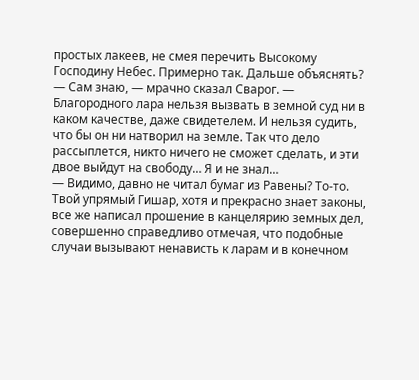простых лакеев, не смея перечить Высокому Господину Небес. Примерно так. Дальше объяснять?
— Сам знаю, — мрачно сказал Сварог. — Благородного лара нельзя вызвать в земной суд ни в каком качестве, даже свидетелем. И нельзя судить, что бы он ни натворил на земле. Так что дело рассыплется, никто ничего не сможет сделать, и эти двое выйдут на свободу… Я и не знал…
— Видимо, давно не читал бумаг из Равены? То-то. Твой упрямый Гишар, хотя и прекрасно знает законы, все же написал прошение в канцелярию земных дел, совершенно справедливо отмечая, что подобные случаи вызывают ненависть к ларам и в конечном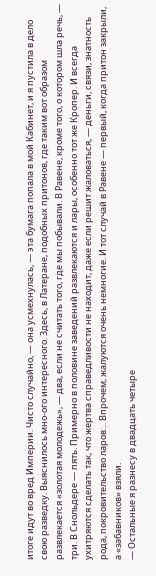итоге идут во вред Империи. Чисто случайно, — она усмехнулась, — эта бумага попала в мой Кабинет, и я пустила в дело свою разведку. Выяснилось мно-ого интересного. Здесь, в Латеране, подобных притонов, где таким вот образом развлекается «золотая молодежь», — два, если не считать того, где мы побывали. В Равене, кроме того, о котором шла речь, — три. В Снольдере — пять. Примерно в половине заведений развлекаются и лары, особенно тот же Кропер. И всегда ухитряются сделать так, что жертва справедливости не находит, даже если решит жаловаться, — деньги, связи, знатность рода, покровительство ларов… Впрочем, жалуются очень немногие. И тот случай в Равене — первый, когда притон закрыли, а «забавников» взяли.
— Остальные я разнесу в двадцать четыре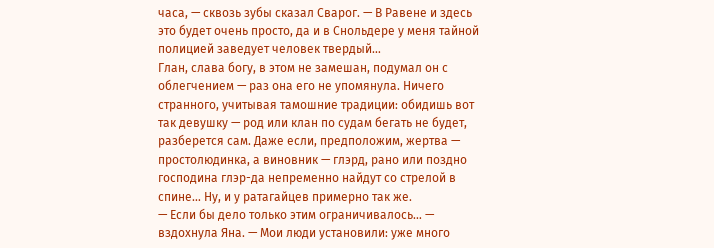часа, — сквозь зубы сказал Сварог. — В Равене и здесь это будет очень просто, да и в Снольдере у меня тайной полицией заведует человек твердый…
Глан, слава богу, в этом не замешан, подумал он с облегчением — раз она его не упомянула. Ничего странного, учитывая тамошние традиции: обидишь вот так девушку — род или клан по судам бегать не будет, разберется сам. Даже если, предположим, жертва — простолюдинка, а виновник — глэрд, рано или поздно господина глэр-да непременно найдут со стрелой в спине… Ну, и у ратагайцев примерно так же.
— Если бы дело только этим ограничивалось… — вздохнула Яна. — Мои люди установили: уже много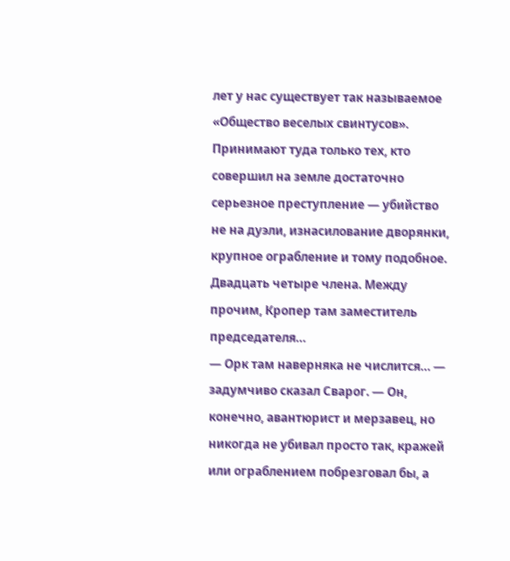лет у нас существует так называемое «Общество веселых свинтусов». Принимают туда только тех, кто совершил на земле достаточно серьезное преступление — убийство не на дуэли, изнасилование дворянки, крупное ограбление и тому подобное. Двадцать четыре члена. Между прочим, Кропер там заместитель председателя…
— Орк там наверняка не числится… — задумчиво сказал Сварог. — Он, конечно, авантюрист и мерзавец, но никогда не убивал просто так, кражей или ограблением побрезговал бы, а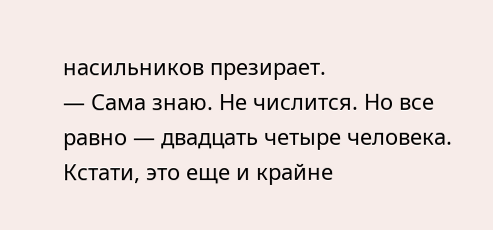насильников презирает.
— Сама знаю. Не числится. Но все равно — двадцать четыре человека. Кстати, это еще и крайне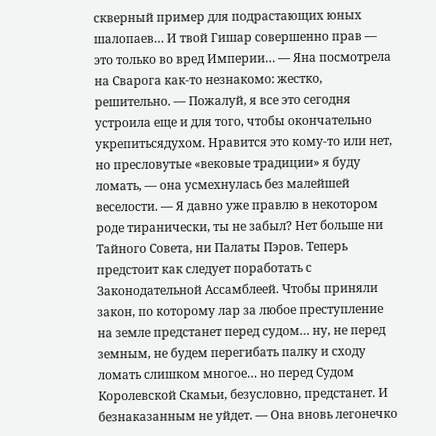скверный пример для подрастающих юных шалопаев… И твой Гишар совершенно прав — это только во вред Империи… — Яна посмотрела на Сварога как-то незнакомо: жестко, решительно. — Пожалуй, я все это сегодня устроила еще и для того, чтобы окончательно укрепитьсядухом. Нравится это кому-то или нет, но пресловутые «вековые традиции» я буду ломать, — она усмехнулась без малейшей веселости. — Я давно уже правлю в некотором роде тиранически, ты не забыл? Нет больше ни Тайного Совета, ни Палаты Пэров. Теперь предстоит как следует поработать с Законодательной Ассамблеей. Чтобы приняли закон, по которому лар за любое преступление на земле предстанет перед судом… ну, не перед земным, не будем перегибать палку и сходу ломать слишком многое… но перед Судом Королевской Скамьи, безусловно, предстанет. И безнаказанным не уйдет. — Она вновь легонечко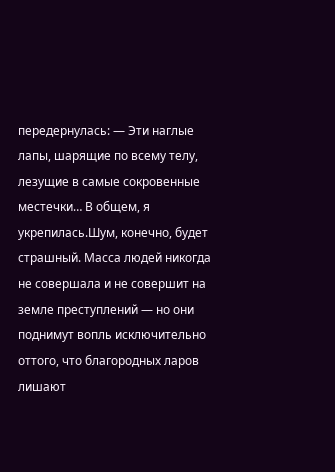передернулась: — Эти наглые лапы, шарящие по всему телу, лезущие в самые сокровенные местечки… В общем, я укрепилась.Шум, конечно, будет страшный. Масса людей никогда не совершала и не совершит на земле преступлений — но они поднимут вопль исключительно оттого, что благородных ларов лишают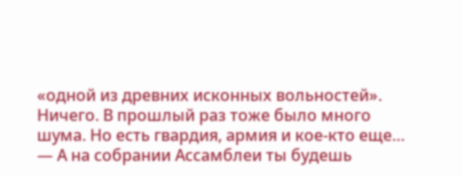«одной из древних исконных вольностей». Ничего. В прошлый раз тоже было много шума. Но есть гвардия, армия и кое-кто еще…
— А на собрании Ассамблеи ты будешь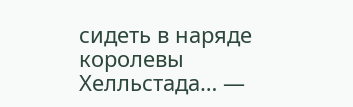сидеть в наряде королевы Хелльстада… —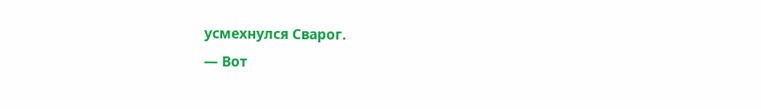усмехнулся Сварог.
— Вот